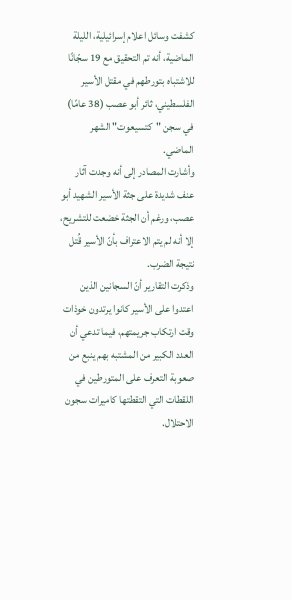كشفت وسائل اعلام إسرائيلية، الليلة الماضية، أنه تم التحقيق مع 19 سجّانًا للاشتباه بتورطهم في مقتل الأسير الفلسطيني، ثائر أبو عصب (38 عامًا) في سجن "كتسيعوت" الشهر الماضي.
وأشارت المصادر إلى أنه وجدت آثار عنف شديدة على جثة الأسير الشهيد أبو عصب، ورغم أن الجثة خضعت للتشريح، إلا أنه لم يتم الاعتراف بأنّ الأسير قُتل نتيجة الضرب.
وذكرت التقارير أنّ السجانين الذين اعتدوا على الأسير كانوا يرتدون خوذات وقت ارتكاب جريمتهم، فيما تدعي أن العدد الكبير من المشتبه بهم ينبع من صعوبة التعرف على المتورطين في اللقطات التي التقطتها كاميرات سجون الاحتلال.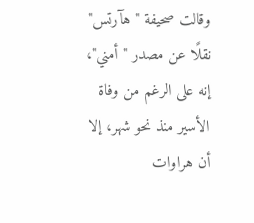وقالت صحيفة "هآرتس" نقلًا عن مصدر "أمني"، إنه على الرغم من وفاة الأسير منذ نحو شهر، إلا أن هراوات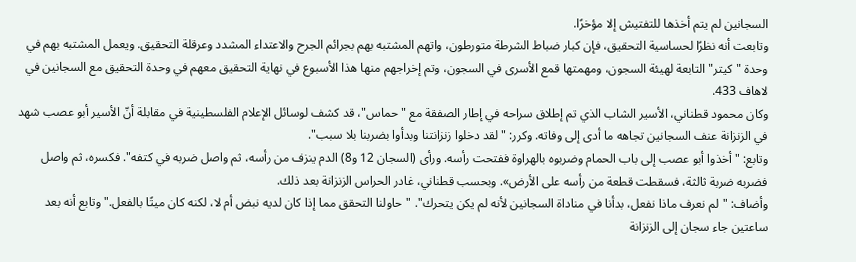السجانين لم يتم أخذها للتفتيش إلا مؤخرًا.
وتابعت أنه نظرًا لحساسية التحقيق، فإن كبار ضباط الشرطة متورطون، واتهم المشتبه بهم بجرائم الجرح والاعتداء المشدد وعرقلة التحقيق. ويعمل المشتبه بهم في وحدة "كيتر" التابعة لهيئة السجون، ومهمتها قمع الأسرى في السجون، وتم إخراجهم منها هذا الأسبوع في نهاية التحقيق معهم في وحدة التحقيق مع السجانين في لاهاف 433.
وكان محمود قطناني، الأسير الشاب الذي تم إطلاق سراحه في إطار الصفقة مع "حماس"، قد كشف لوسائل الإعلام الفلسطينية في مقابلة أنّ الأسير أبو عصب شهد في الزنزانة عنف السجانين تجاهه ما أدى إلى وفاته. وكرر: "لقد دخلوا زنزانتنا وبدأوا بضربنا بلا سبب".
وتابع: "أخذوا أبو عصب إلى باب الحمام وضربوه بالهراوة ففتحت رأسه. ورأى (السجان 12 و8) الدم ينزف من رأسه، ثم واصل ضربه في كتفه". فكسره، ثم واصل فضربه ضربة ثالثة، فسقطت قطعة من رأسه على الأرض». وبحسب قطناني، غادر الحراس الزنزانة بعد ذلك.
وأضاف: "لم نعرف ماذا نفعل، بدأنا في مناداة السجانين لأنه لم يكن يتحرك". "حاولنا التحقق مما إذا كان لديه نبض أم لا، لكنه كان ميتًا بالفعل." وتابع أنه بعد ساعتين جاء سجان إلى الزنزانة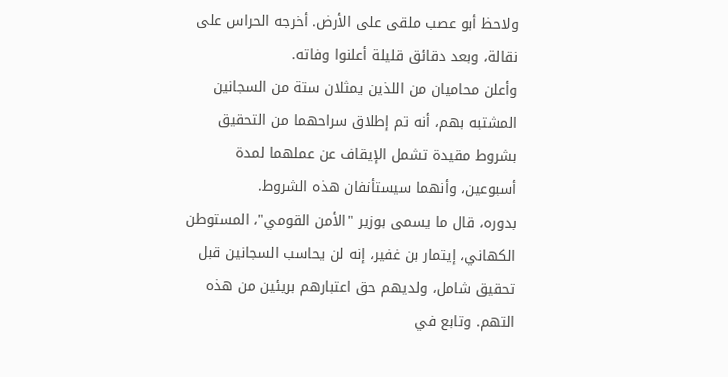ولاحظ أبو عصب ملقى على الأرض. أخرجه الحراس على نقالة، وبعد دقائق قليلة أعلنوا وفاته.
وأعلن محاميان من اللذين يمثلان ستة من السجانين المشتبه بهم، أنه تم إطلاق سراحهما من التحقيق بشروط مقيدة تشمل الإيقاف عن عملهما لمدة أسبوعين، وأنهما سيستأنفان هذه الشروط.
بدوره، قال ما يسمى بوزير "الأمن القومي"، المستوطن الكهاني، إيتمار بن غفير، إنه لن يحاسب السجانين قبل تحقيق شامل، ولديهم حق اعتبارهم بريئين من هذه التهم. وتابع في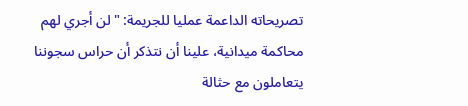تصريحاته الداعمة عمليا للجريمة: "لن أجري لهم محاكمة ميدانية، علينا أن نتذكر أن حراس سجوننا يتعاملون مع حثالة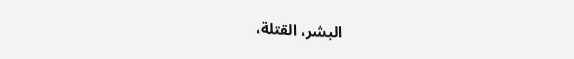البشر، القتلة،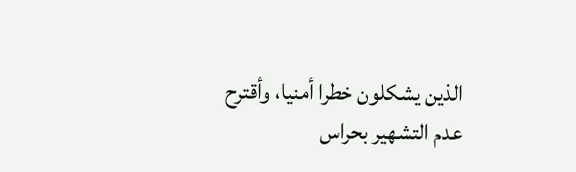الذين يشكلون خطرا أمنيا، وأقترح عدم التشهير بحراس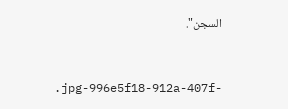السجن".



.jpg-996e5f18-912a-407f-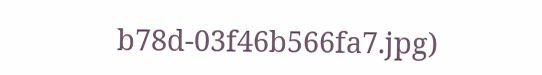b78d-03f46b566fa7.jpg)